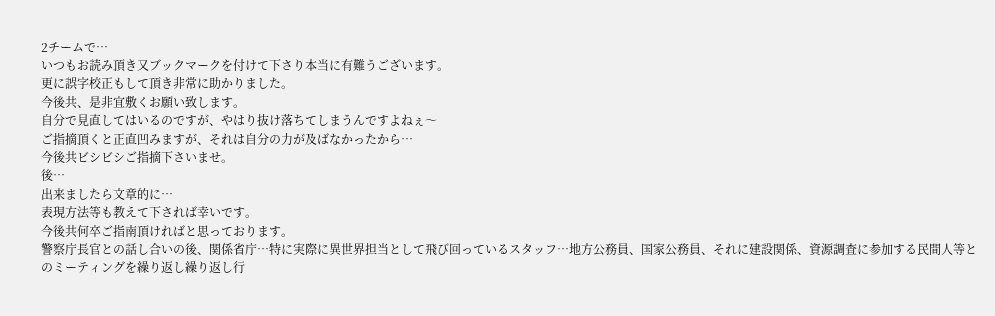2チームで…
いつもお読み頂き又ブックマークを付けて下さり本当に有難うございます。
更に誤字校正もして頂き非常に助かりました。
今後共、是非宜敷くお願い致します。
自分で見直してはいるのですが、やはり抜け落ちてしまうんですよねぇ〜
ご指摘頂くと正直凹みますが、それは自分の力が及ばなかったから…
今後共ビシビシご指摘下さいませ。
後…
出来ましたら文章的に…
表現方法等も教えて下されば幸いです。
今後共何卒ご指南頂ければと思っております。
警察庁長官との話し合いの後、関係省庁…特に実際に異世界担当として飛び回っているスタッフ…地方公務員、国家公務員、それに建設関係、資源調査に参加する民間人等とのミーティングを繰り返し繰り返し行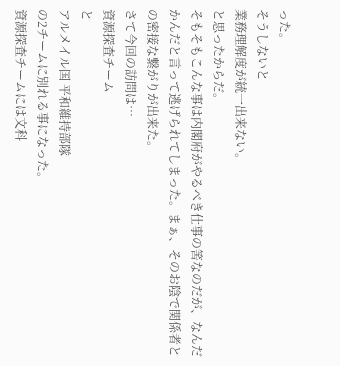った。
そうしないと
業務理解度が統一出来ない。
と思ったからだ。
そもそもこんな事は内閣府がやるべき仕事の筈なのだが、なんだかんだと言って逃げられてしまった。まぁ、そのお陰で関係者との密接な繋がりが出来た。
さて今回の訪問は…
資源探査チーム
と
アルメイル国 平和維持部隊
の2チームに別れる事になった。
資源探査チームには文科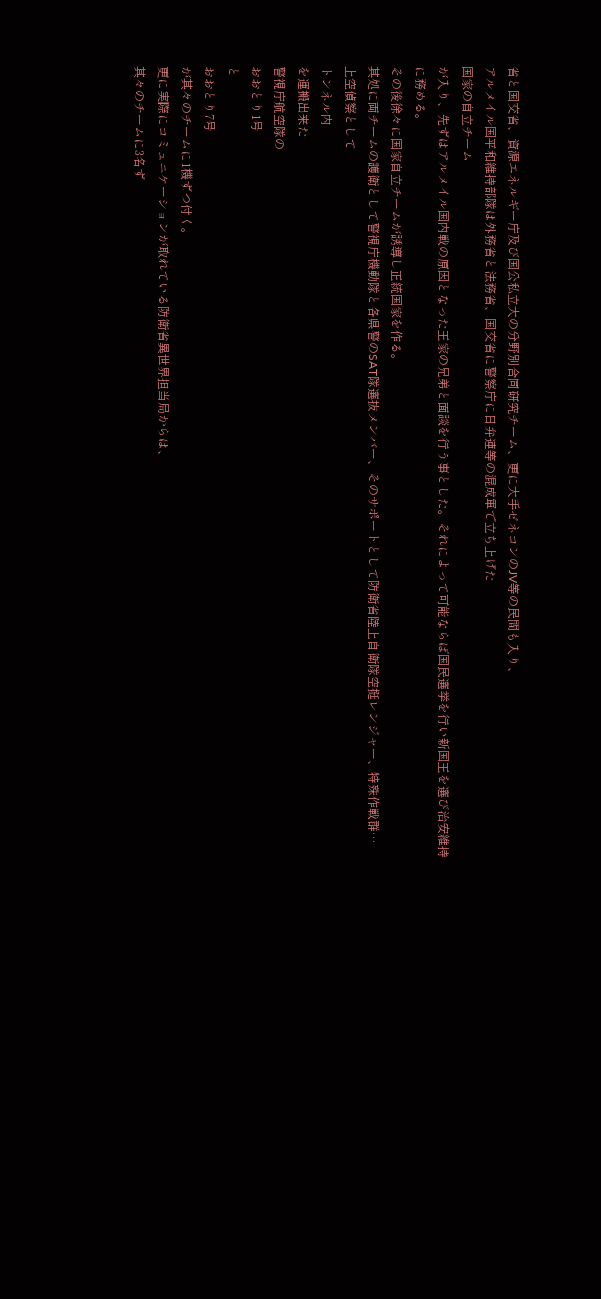省と国交省、資源エネルギー庁及び国公私立大の分野別合同研究チーム、更に大手ゼネコンのJV等の民間も入り、
アルメイル国平和維持部隊は外務省と法務省、国交省に警察庁に日弁連等の混成軍で立ち上げた
国家の自立チーム
が入り、先ずはアルメイル国内戦の原因となった王家の兄弟と面談を行う事とした。それによって可能ならば国民選挙を行い新国王を選び治安維持に務める。
その後徐々に国家自立チームが誘導し正統国家を作る。
其処に両チームの護衛として警視庁機動隊と各県警のSAT隊選抜メンバー、そのサポートとして防衛省陸上自衛隊空挺レンジャー、特殊作戦群…
上空偵察として
トンネル内
を運搬出来た
警視庁航空隊の
おおとり1号
と
おおとり7号
が其々のチームに1機ずつ付く。
更に実際にコミュニケーションが取れている防衛省異世界担当局からは、
其々のチームに3名ず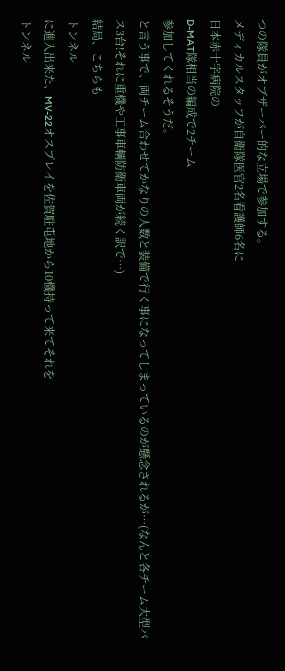つの隊員がオブザーバー的な立場で参加する。
メディカルスタッフが自衛隊医官2名看護師6名に
日本赤十字病院の
D-MAT隊相当の編成で2チーム
参加してくれるそうだ。
と言う事で、両チーム合わせてかなりの人数と装備で行く事になってしまっているのが懸念されるが⋯(なんと各チーム大型バス3台!それに重機や工事車輌防衛車両が続く訳で…)
結局、こちらも
トンネル
に進入出来た、MV-22オスプレイを佐賀駐屯地から10機持って来てそれを
トンネル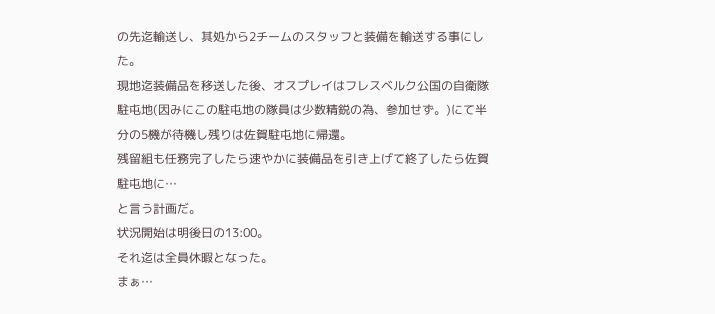の先迄輸送し、其処から2チームのスタッフと装備を輸送する事にした。
現地迄装備品を移送した後、オスプレイはフレスベルク公国の自衛隊駐屯地(因みにこの駐屯地の隊員は少数精鋭の為、参加せず。)にて半分の5機が待機し残りは佐賀駐屯地に帰還。
残留組も任務完了したら速やかに装備品を引き上げて終了したら佐賀駐屯地に…
と言う計画だ。
状況開始は明後日の13:00。
それ迄は全員休暇となった。
まぁ…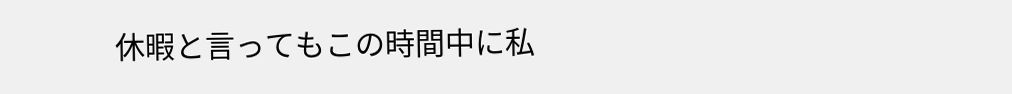休暇と言ってもこの時間中に私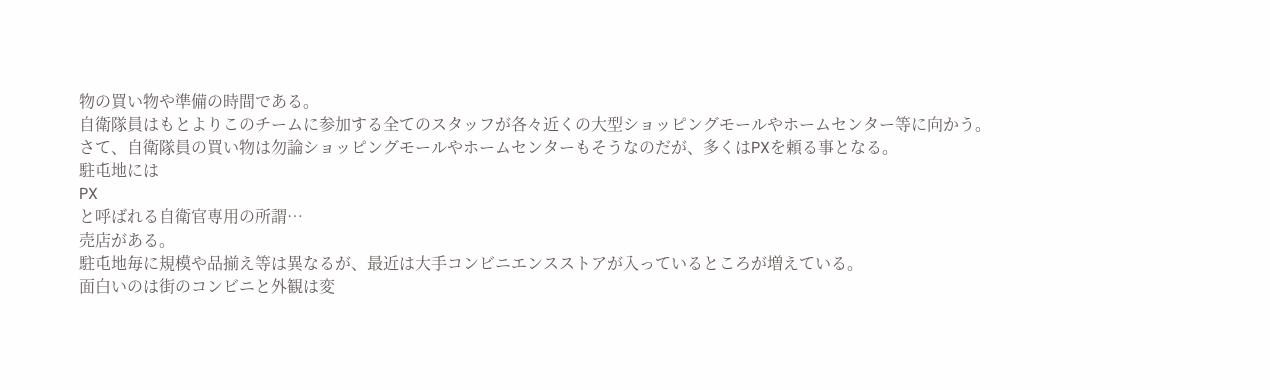物の買い物や準備の時間である。
自衛隊員はもとよりこのチームに参加する全てのスタッフが各々近くの大型ショッピングモールやホームセンター等に向かう。
さて、自衛隊員の買い物は勿論ショッピングモールやホームセンターもそうなのだが、多くはPXを頼る事となる。
駐屯地には
PX
と呼ばれる自衛官専用の所謂…
売店がある。
駐屯地毎に規模や品揃え等は異なるが、最近は大手コンビニエンスストアが入っているところが増えている。
面白いのは街のコンビニと外観は変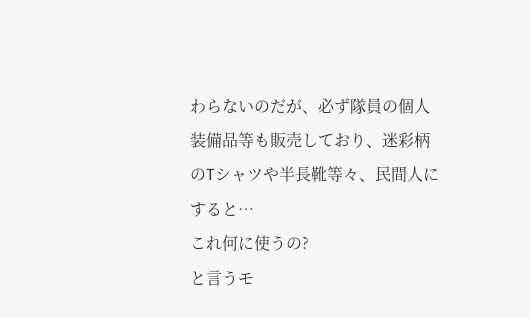わらないのだが、必ず隊員の個人装備品等も販売しており、迷彩柄のTシャツや半長靴等々、民間人にすると…
これ何に使うの?
と言うモ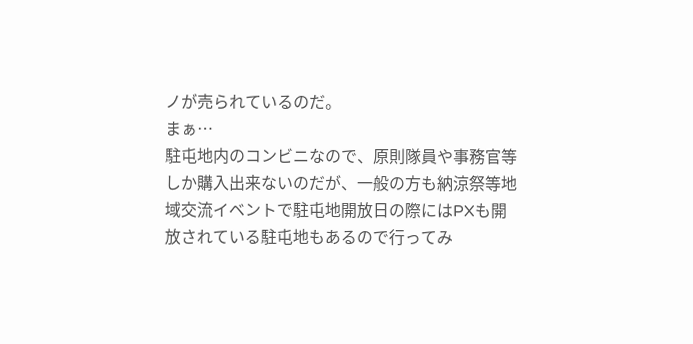ノが売られているのだ。
まぁ…
駐屯地内のコンビニなので、原則隊員や事務官等しか購入出来ないのだが、一般の方も納涼祭等地域交流イベントで駐屯地開放日の際にはPXも開放されている駐屯地もあるので行ってみ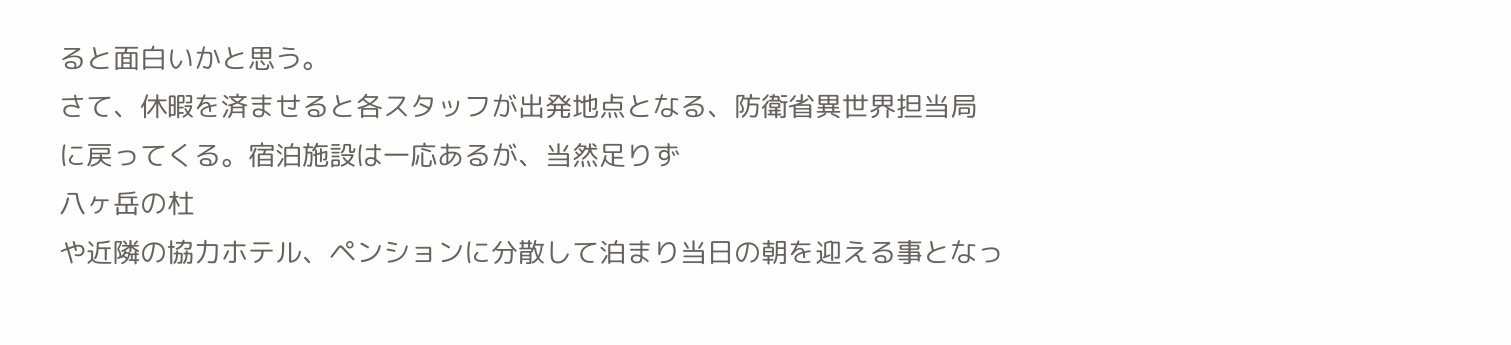ると面白いかと思う。
さて、休暇を済ませると各スタッフが出発地点となる、防衛省異世界担当局
に戻ってくる。宿泊施設は一応あるが、当然足りず
八ヶ岳の杜
や近隣の協力ホテル、ペンションに分散して泊まり当日の朝を迎える事となっ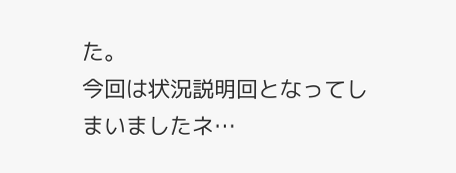た。
今回は状況説明回となってしまいましたネ…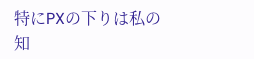特にPXの下りは私の知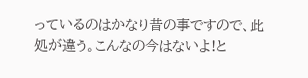っているのはかなり昔の事ですので、此処が違う。こんなの今はないよ!と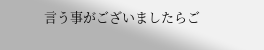言う事がございましたらご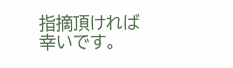指摘頂ければ幸いです。